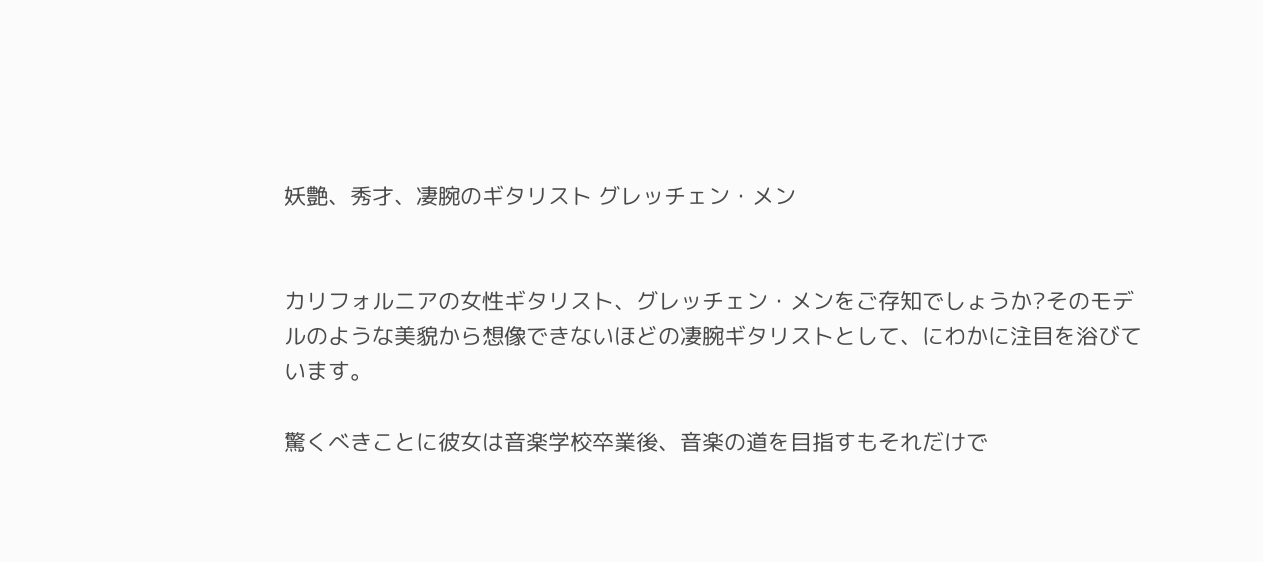妖艶、秀才、凄腕のギタリスト グレッチェン・メン


カリフォルニアの女性ギタリスト、グレッチェン・メンをご存知でしょうか?そのモデルのような美貌から想像できないほどの凄腕ギタリストとして、にわかに注目を浴びています。

驚くべきことに彼女は音楽学校卒業後、音楽の道を目指すもそれだけで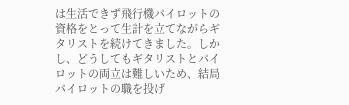は生活できず飛行機パイロットの資格をとって生計を立てながらギタリストを続けてきました。しかし、どうしてもギタリストとパイロットの両立は難しいため、結局パイロットの職を投げ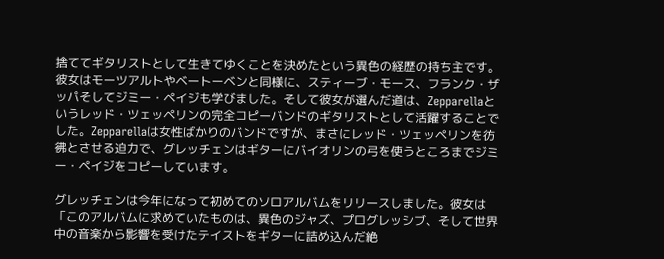捨ててギタリストとして生きてゆくことを決めたという異色の経歴の持ち主です。彼女はモーツアルトやベートーベンと同様に、スティーブ・モース、フランク・ザッパそしてジミー・ペイジも学びました。そして彼女が選んだ道は、Zepparellaというレッド・ツェッペリンの完全コピーバンドのギタリストとして活躍することでした。Zepparellaは女性ばかりのバンドですが、まさにレッド・ツェッペリンを彷彿とさせる迫力で、グレッチェンはギターにバイオリンの弓を使うところまでジミー・ペイジをコピーしています。

グレッチェンは今年になって初めてのソロアルバムをリリースしました。彼女は「このアルバムに求めていたものは、異色のジャズ、プログレッシブ、そして世界中の音楽から影響を受けたテイストをギターに詰め込んだ絶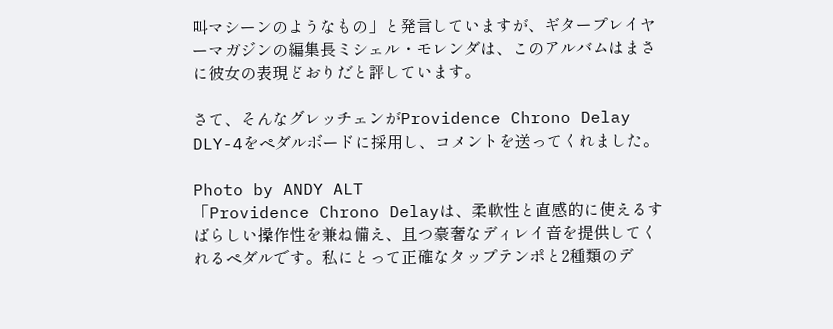叫マシーンのようなもの」と発言していますが、ギタープレイヤーマガジンの編集長ミシェル・モレンダは、このアルバムはまさに彼女の表現どおりだと評しています。

さて、そんなグレッチェンがProvidence Chrono Delay DLY-4をペダルボードに採用し、コメントを送ってくれました。

Photo by ANDY ALT
「Providence Chrono Delayは、柔軟性と直感的に使えるすばらしい操作性を兼ね備え、且つ豪奢なディレイ音を提供してくれるペダルです。私にとって正確なタップテンポと2種類のデ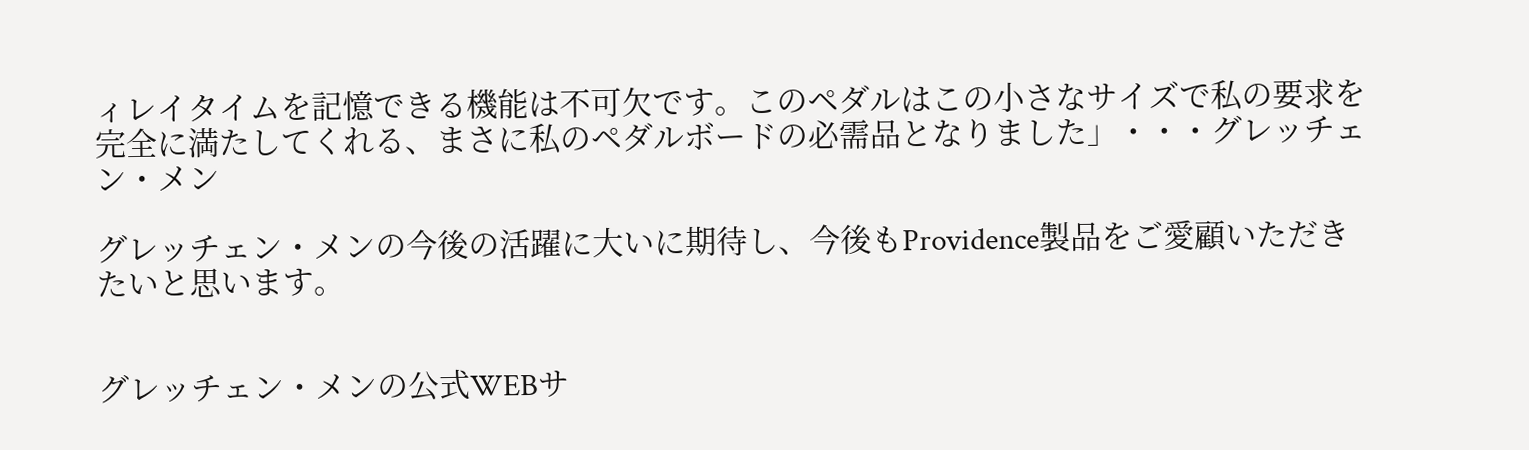ィレイタイムを記憶できる機能は不可欠です。このペダルはこの小さなサイズで私の要求を完全に満たしてくれる、まさに私のペダルボードの必需品となりました」・・・グレッチェン・メン

グレッチェン・メンの今後の活躍に大いに期待し、今後もProvidence製品をご愛顧いただきたいと思います。


グレッチェン・メンの公式WEBサ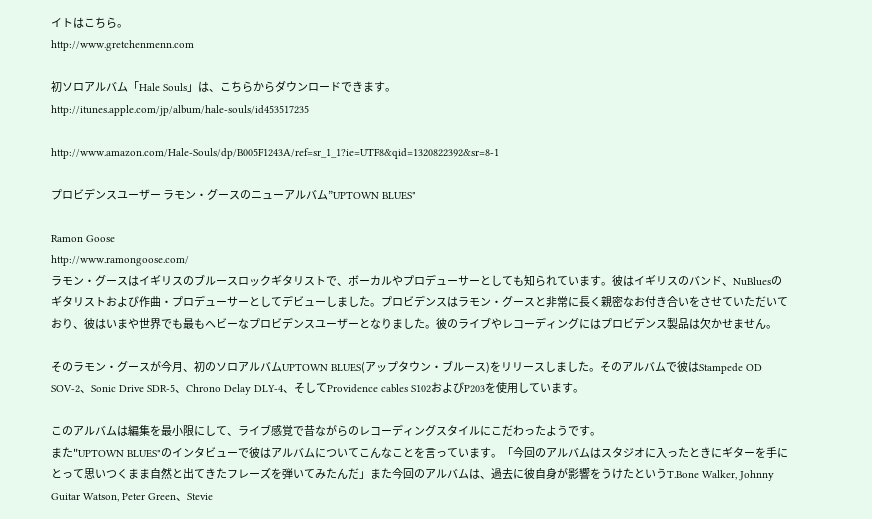イトはこちら。
http://www.gretchenmenn.com

初ソロアルバム「Hale Souls」は、こちらからダウンロードできます。
http://itunes.apple.com/jp/album/hale-souls/id453517235

http://www.amazon.com/Hale-Souls/dp/B005F1243A/ref=sr_1_1?ie=UTF8&qid=1320822392&sr=8-1

プロビデンスユーザー ラモン・グースのニューアルバム”UPTOWN BLUES"

Ramon Goose
http://www.ramongoose.com/
ラモン・グースはイギリスのブルースロックギタリストで、ボーカルやプロデューサーとしても知られています。彼はイギリスのバンド、NuBluesのギタリストおよび作曲・プロデューサーとしてデビューしました。プロビデンスはラモン・グースと非常に長く親密なお付き合いをさせていただいており、彼はいまや世界でも最もヘビーなプロビデンスユーザーとなりました。彼のライブやレコーディングにはプロビデンス製品は欠かせません。

そのラモン・グースが今月、初のソロアルバムUPTOWN BLUES(アップタウン・ブルース)をリリースしました。そのアルバムで彼はStampede OD SOV-2、Sonic Drive SDR-5、Chrono Delay DLY-4、そしてProvidence cables S102およびP203を使用しています。

このアルバムは編集を最小限にして、ライブ感覚で昔ながらのレコーディングスタイルにこだわったようです。
また"UPTOWN BLUES"のインタビューで彼はアルバムについてこんなことを言っています。「今回のアルバムはスタジオに入ったときにギターを手にとって思いつくまま自然と出てきたフレーズを弾いてみたんだ」また今回のアルバムは、過去に彼自身が影響をうけたというT.Bone Walker, Johnny Guitar Watson, Peter Green、Stevie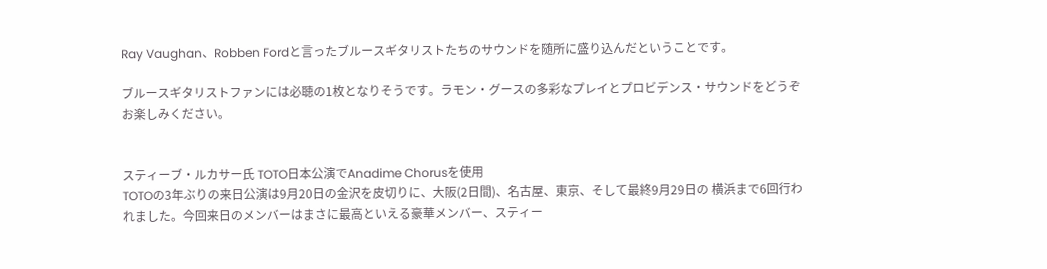Ray Vaughan、Robben Fordと言ったブルースギタリストたちのサウンドを随所に盛り込んだということです。

ブルースギタリストファンには必聴の1枚となりそうです。ラモン・グースの多彩なプレイとプロビデンス・サウンドをどうぞお楽しみください。


スティーブ・ルカサー氏 TOTO日本公演でAnadime Chorusを使用
TOTOの3年ぶりの来日公演は9月20日の金沢を皮切りに、大阪(2日間)、名古屋、東京、そして最終9月29日の 横浜まで6回行われました。今回来日のメンバーはまさに最高といえる豪華メンバー、スティー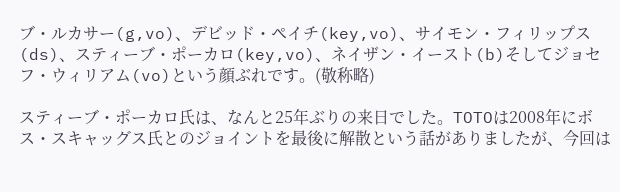ブ・ルカサー(g,vo)、デビッド・ペイチ(key,vo)、サイモン・フィリップス(ds)、スティーブ・ポーカロ(key,vo)、ネイザン・イースト(b)そしてジョセフ・ウィリアム(vo)という顔ぶれです。(敬称略)

スティーブ・ポーカロ氏は、なんと25年ぶりの来日でした。TOTOは2008年にボス・スキャッグス氏とのジョイントを最後に解散という話がありましたが、今回は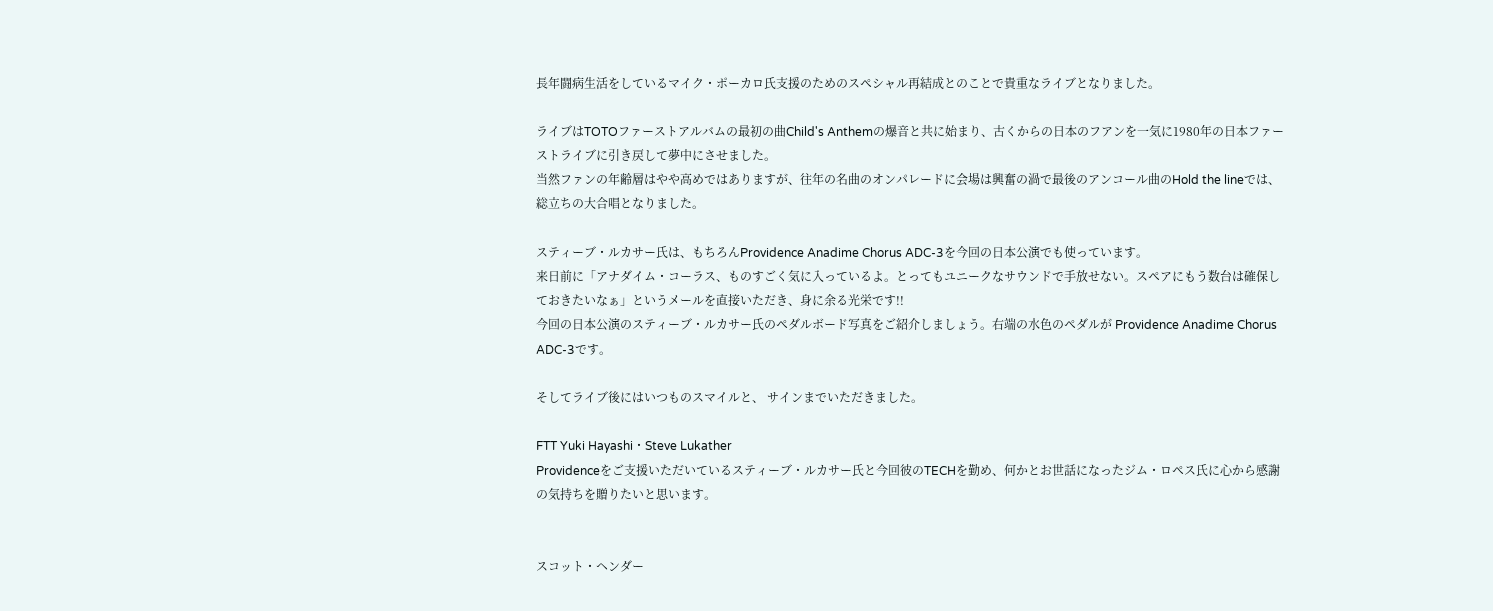長年闘病生活をしているマイク・ポーカロ氏支援のためのスペシャル再結成とのことで貴重なライブとなりました。

ライブはTOTOファーストアルバムの最初の曲Child's Anthemの爆音と共に始まり、古くからの日本のフアンを一気に1980年の日本ファーストライブに引き戻して夢中にさせました。
当然ファンの年齢層はやや高めではありますが、往年の名曲のオンパレードに会場は興奮の渦で最後のアンコール曲のHold the lineでは、総立ちの大合唱となりました。

スティーブ・ルカサー氏は、もちろんProvidence Anadime Chorus ADC-3を今回の日本公演でも使っています。
来日前に「アナダイム・コーラス、ものすごく気に入っているよ。とってもユニークなサウンドで手放せない。スペアにもう数台は確保しておきたいなぁ」というメールを直接いただき、身に余る光栄です!!
今回の日本公演のスティーブ・ルカサー氏のペダルボード写真をご紹介しましょう。右端の水色のペダルが Providence Anadime Chorus ADC-3です。

そしてライブ後にはいつものスマイルと、 サインまでいただきました。

FTT Yuki Hayashi・Steve Lukather
Providenceをご支援いただいているスティーブ・ルカサー氏と今回彼のTECHを勤め、何かとお世話になったジム・ロペス氏に心から感謝の気持ちを贈りたいと思います。


スコット・ヘンダー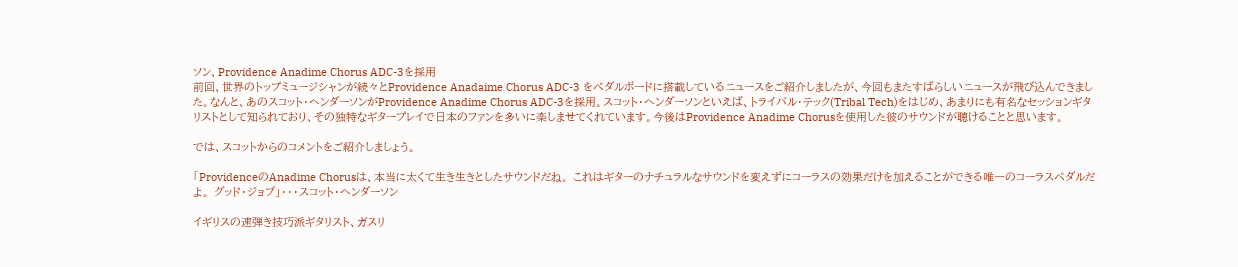ソン、Providence Anadime Chorus ADC-3を採用
前回、世界のトップミュージシャンが続々とProvidence Anadaime Chorus ADC-3 をペダルボードに搭載しているニュースをご紹介しましたが、今回もまたすばらしいニュースが飛び込んできました。なんと、あのスコット・ヘンダーソンがProvidence Anadime Chorus ADC-3を採用。スコット・ヘンダーソンといえば、トライバル・テック(Tribal Tech)をはじめ、あまりにも有名なセッションギタリストとして知られており、その独特なギタープレイで日本のファンを多いに楽しませてくれています。今後はProvidence Anadime Chorusを使用した彼のサウンドが聴けることと思います。

では、スコットからのコメントをご紹介しましょう。

「ProvidenceのAnadime Chorusは、本当に太くて生き生きとしたサウンドだね。 これはギターのナチュラルなサウンドを変えずにコーラスの効果だけを加えることができる唯一のコーラスペダルだよ。 グッド・ジョブ」・・・スコット・ヘンダーソン

イギリスの速弾き技巧派ギタリスト、ガスリ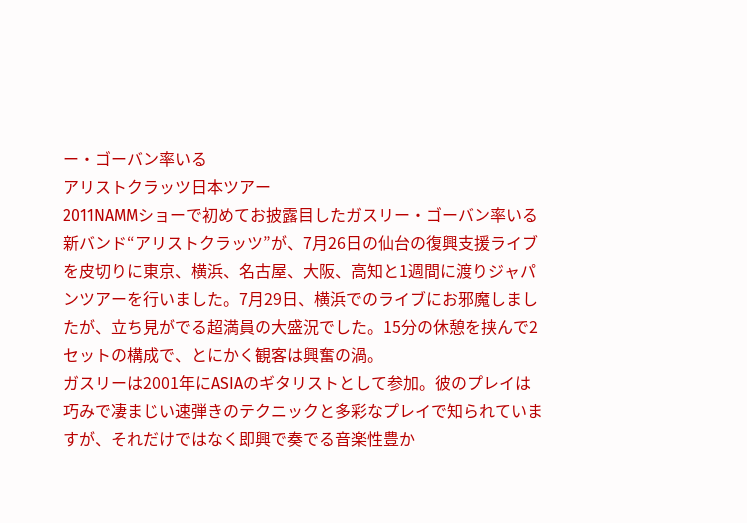ー・ゴーバン率いる
アリストクラッツ日本ツアー
2011NAMMショーで初めてお披露目したガスリー・ゴーバン率いる新バンド“アリストクラッツ”が、7月26日の仙台の復興支援ライブを皮切りに東京、横浜、名古屋、大阪、高知と1週間に渡りジャパンツアーを行いました。7月29日、横浜でのライブにお邪魔しましたが、立ち見がでる超満員の大盛況でした。15分の休憩を挟んで2セットの構成で、とにかく観客は興奮の渦。
ガスリーは2001年にASIAのギタリストとして参加。彼のプレイは巧みで凄まじい速弾きのテクニックと多彩なプレイで知られていますが、それだけではなく即興で奏でる音楽性豊か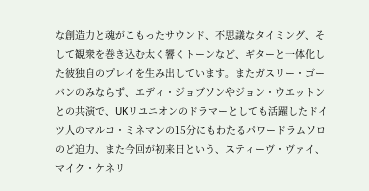な創造力と魂がこもったサウンド、不思議なタイミング、そして観衆を巻き込む太く響くトーンなど、ギターと一体化した彼独自のプレイを生み出しています。またガスリー・ゴーバンのみならず、エディ・ジョブソンやジョン・ウエットンとの共演で、UKリユニオンのドラマーとしても活躍したドイツ人のマルコ・ミネマンの15分にもわたるパワードラムソロのど迫力、また今回が初来日という、スティーヴ・ヴァイ、マイク・ケネリ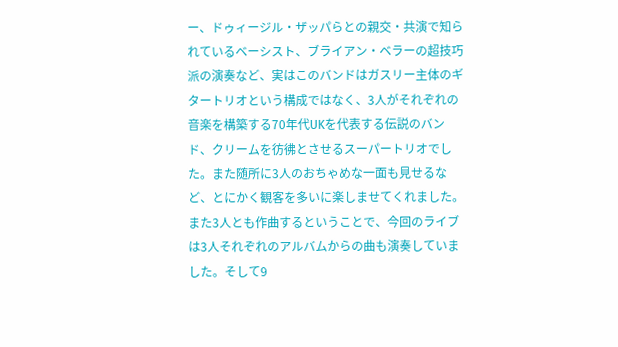ー、ドゥィージル・ザッパらとの親交・共演で知られているベーシスト、ブライアン・ベラーの超技巧派の演奏など、実はこのバンドはガスリー主体のギタートリオという構成ではなく、3人がそれぞれの音楽を構築する70年代UKを代表する伝説のバンド、クリームを彷彿とさせるスーパートリオでした。また随所に3人のおちゃめな一面も見せるなど、とにかく観客を多いに楽しませてくれました。
また3人とも作曲するということで、今回のライブは3人それぞれのアルバムからの曲も演奏していました。そして9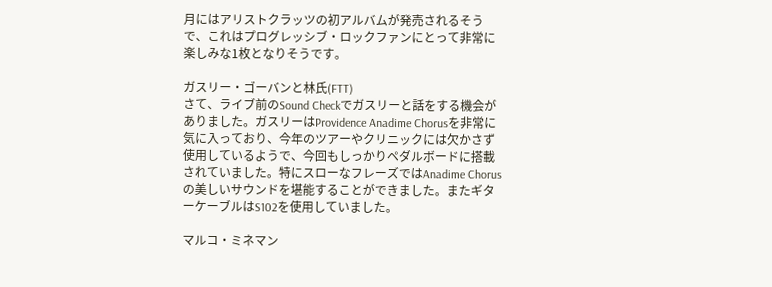月にはアリストクラッツの初アルバムが発売されるそうで、これはプログレッシブ・ロックファンにとって非常に楽しみな1枚となりそうです。

ガスリー・ゴーバンと林氏(FTT)
さて、ライブ前のSound Checkでガスリーと話をする機会がありました。ガスリーはProvidence Anadime Chorusを非常に気に入っており、今年のツアーやクリニックには欠かさず使用しているようで、今回もしっかりペダルボードに搭載されていました。特にスローなフレーズではAnadime Chorusの美しいサウンドを堪能することができました。またギターケーブルはS102を使用していました。

マルコ・ミネマン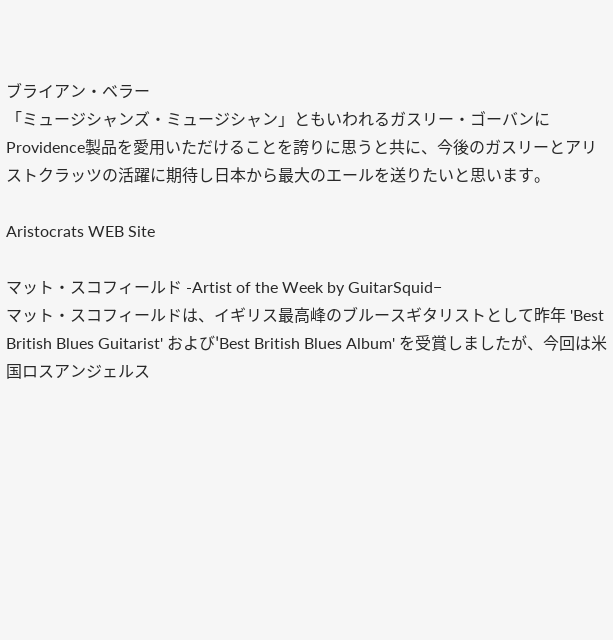ブライアン・ベラー
「ミュージシャンズ・ミュージシャン」ともいわれるガスリー・ゴーバンにProvidence製品を愛用いただけることを誇りに思うと共に、今後のガスリーとアリストクラッツの活躍に期待し日本から最大のエールを送りたいと思います。

Aristocrats WEB Site

マット・スコフィールド -Artist of the Week by GuitarSquid−
マット・スコフィールドは、イギリス最高峰のブルースギタリストとして昨年 'Best British Blues Guitarist' および'Best British Blues Album' を受賞しましたが、今回は米国ロスアンジェルス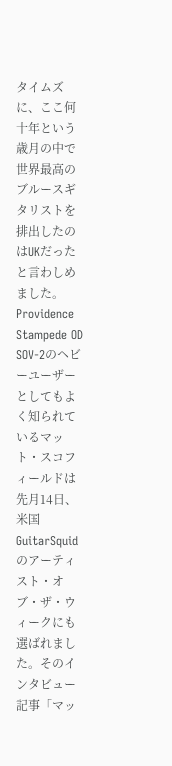タイムズに、ここ何十年という歳月の中で世界最高のブルースギタリストを排出したのはUKだったと言わしめました。
Providence Stampede OD SOV-2のヘビーユーザーとしてもよく知られているマット・スコフィールドは先月14日、米国GuitarSquidのアーティスト・オブ・ザ・ウィークにも選ばれました。そのインタビュー記事「マッ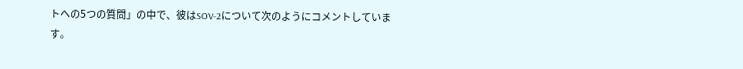トへの5つの質問」の中で、彼はSOV-2について次のようにコメントしています。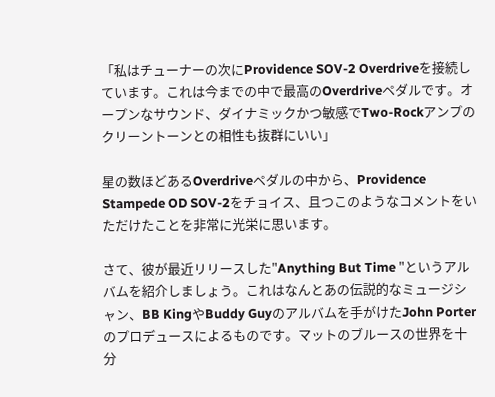「私はチューナーの次にProvidence SOV-2 Overdriveを接続しています。これは今までの中で最高のOverdriveペダルです。オープンなサウンド、ダイナミックかつ敏感でTwo-Rockアンプのクリーントーンとの相性も抜群にいい」

星の数ほどあるOverdriveペダルの中から、Providence Stampede OD SOV-2をチョイス、且つこのようなコメントをいただけたことを非常に光栄に思います。

さて、彼が最近リリースした"Anything But Time "というアルバムを紹介しましょう。これはなんとあの伝説的なミュージシャン、BB KingやBuddy Guyのアルバムを手がけたJohn Porterのプロデュースによるものです。マットのブルースの世界を十分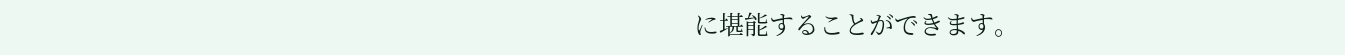に堪能することができます。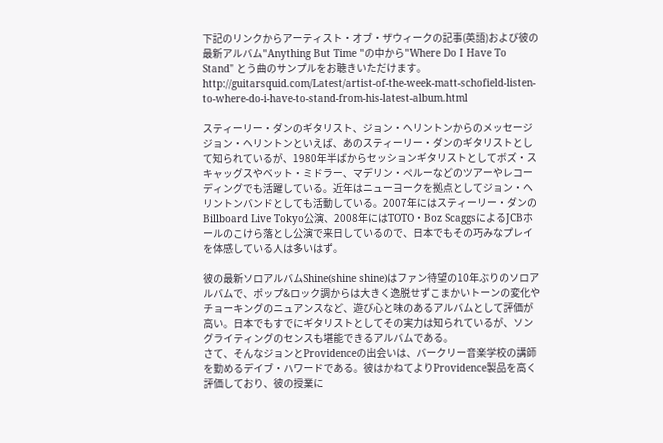下記のリンクからアーティスト・オブ・ザウィークの記事(英語)および彼の最新アルバム"Anything But Time "の中から"Where Do I Have To Stand" とう曲のサンプルをお聴きいただけます。
http://guitarsquid.com/Latest/artist-of-the-week-matt-schofield-listen-to-where-do-i-have-to-stand-from-his-latest-album.html

スティーリー・ダンのギタリスト、ジョン・ヘリントンからのメッセージ
ジョン・ヘリントンといえば、あのスティーリー・ダンのギタリストとして知られているが、1980年半ばからセッションギタリストとしてボズ・スキャッグスやベット・ミドラー、マデリン・ペルーなどのツアーやレコーディングでも活躍している。近年はニューヨークを拠点としてジョン・ヘリントンバンドとしても活動している。2007年にはスティーリー・ダンのBillboard Live Tokyo公演、2008年にはTOTO・Boz ScaggsによるJCBホールのこけら落とし公演で来日しているので、日本でもその巧みなプレイを体感している人は多いはず。

彼の最新ソロアルバムShine(shine shine)はファン待望の10年ぶりのソロアルバムで、ポップ&ロック調からは大きく逸脱せずこまかいトーンの変化やチョーキングのニュアンスなど、遊び心と味のあるアルバムとして評価が高い。日本でもすでにギタリストとしてその実力は知られているが、ソングライティングのセンスも堪能できるアルバムである。
さて、そんなジョンとProvidenceの出会いは、バークリー音楽学校の講師を勤めるデイブ・ハワードである。彼はかねてよりProvidence製品を高く評価しており、彼の授業に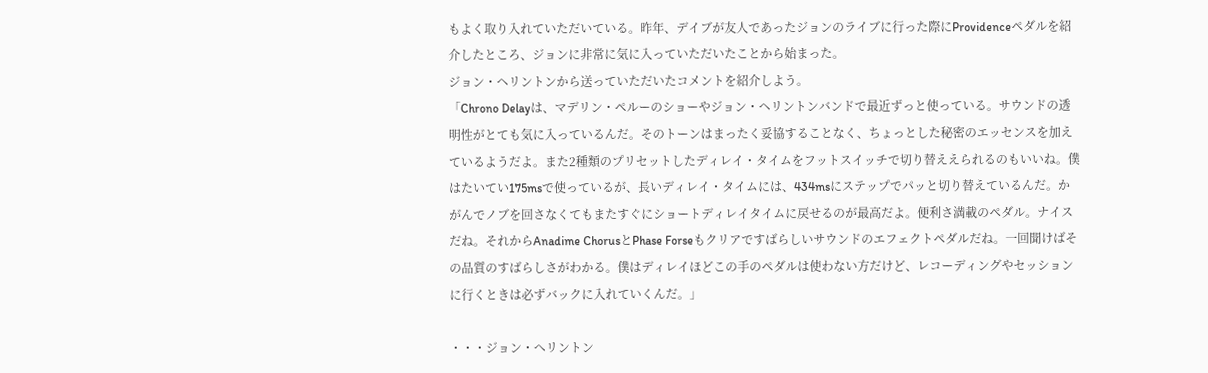もよく取り入れていただいている。昨年、デイブが友人であったジョンのライブに行った際にProvidenceペダルを紹介したところ、ジョンに非常に気に入っていただいたことから始まった。
ジョン・ヘリントンから送っていただいたコメントを紹介しよう。
「Chrono Delayは、マデリン・ペルーのショーやジョン・ヘリントンバンドで最近ずっと使っている。サウンドの透明性がとても気に入っているんだ。そのトーンはまったく妥協することなく、ちょっとした秘密のエッセンスを加えているようだよ。また2種類のプリセットしたディレイ・タイムをフットスイッチで切り替ええられるのもいいね。僕はたいてい175msで使っているが、長いディレイ・タイムには、434msにステップでパッと切り替えているんだ。かがんでノブを回さなくてもまたすぐにショートディレイタイムに戻せるのが最高だよ。便利さ満載のペダル。ナイスだね。それからAnadime ChorusとPhase Forseもクリアですばらしいサウンドのエフェクトペダルだね。一回聞けばその品質のすばらしさがわかる。僕はディレイほどこの手のペダルは使わない方だけど、レコーディングやセッションに行くときは必ずバックに入れていくんだ。」

・・・ジョン・へリントン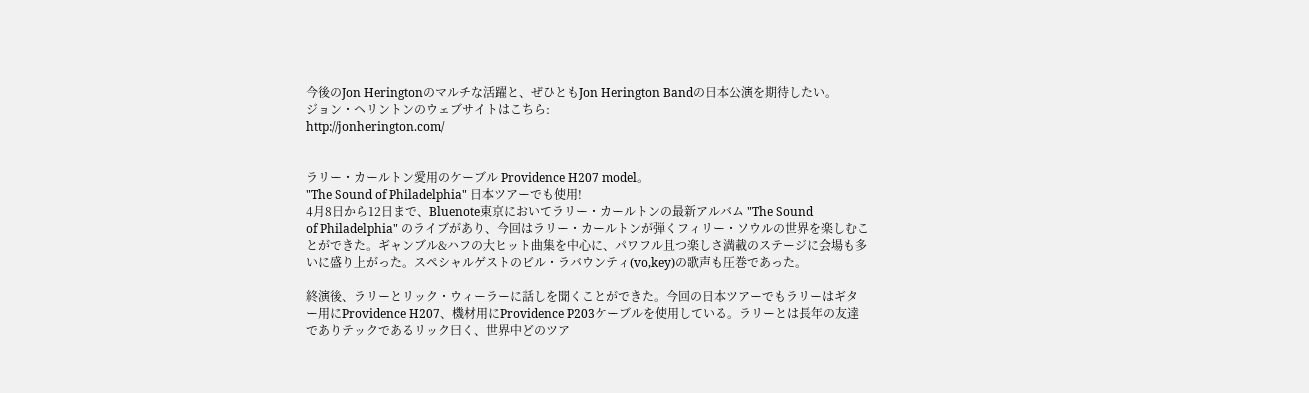今後のJon Heringtonのマルチな活躍と、ぜひともJon Herington Bandの日本公演を期待したい。
ジョン・ヘリントンのウェブサイトはこちら:
http://jonherington.com/


ラリー・カールトン愛用のケーブル Providence H207 model。
"The Sound of Philadelphia" 日本ツアーでも使用!
4月8日から12日まで、Bluenote東京においてラリー・カールトンの最新アルバム "The Sound
of Philadelphia" のライブがあり、今回はラリー・カールトンが弾くフィリー・ソウルの世界を楽しむことができた。ギャンブル&ハフの大ヒット曲集を中心に、パワフル且つ楽しさ満載のステージに会場も多いに盛り上がった。スペシャルゲストのビル・ラバウンティ(vo,key)の歌声も圧巻であった。

終演後、ラリーとリック・ウィーラーに話しを聞くことができた。今回の日本ツアーでもラリーはギター用にProvidence H207、機材用にProvidence P203ケーブルを使用している。ラリーとは長年の友達でありテックであるリック曰く、世界中どのツア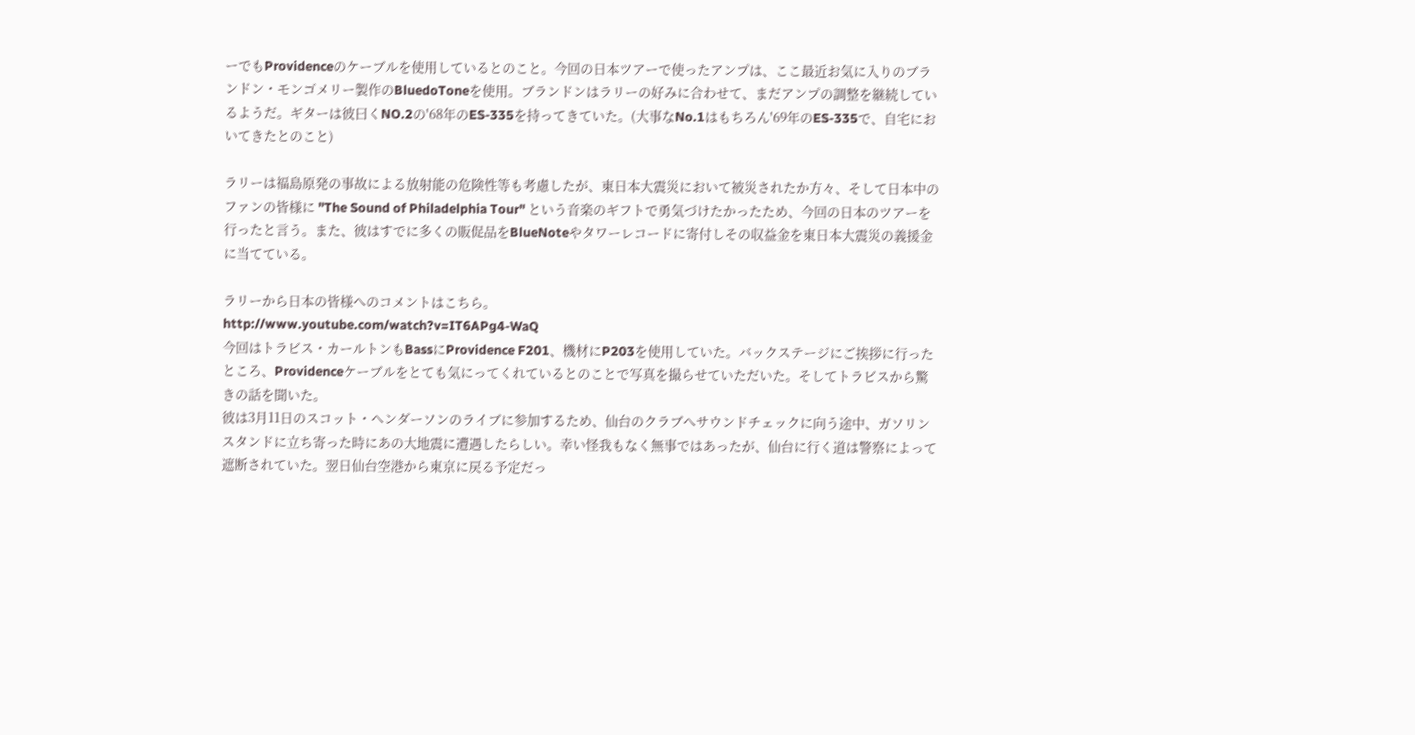ーでもProvidenceのケーブルを使用しているとのこと。今回の日本ツアーで使ったアンプは、ここ最近お気に入りのブランドン・モンゴメリー製作のBluedoToneを使用。ブランドンはラリーの好みに合わせて、まだアンプの調整を継続しているようだ。ギターは彼曰くNO.2の'68年のES-335を持ってきていた。(大事なNo.1はもちろん'69年のES-335で、自宅においてきたとのこと)

ラリーは福島原発の事故による放射能の危険性等も考慮したが、東日本大震災において被災されたか方々、そして日本中のファンの皆様に "The Sound of Philadelphia Tour" という音楽のギフトで勇気づけたかったため、今回の日本のツアーを行ったと言う。また、彼はすでに多くの販促品をBlueNoteやタワーレコードに寄付しその収益金を東日本大震災の義援金に当てている。

ラリーから日本の皆様へのコメントはこちら。
http://www.youtube.com/watch?v=IT6APg4-WaQ
今回はトラビス・カールトンもBassにProvidence F201、機材にP203を使用していた。バックステージにご挨拶に行ったところ、Providenceケーブルをとても気にってくれているとのことで写真を撮らせていただいた。そしてトラビスから驚きの話を聞いた。
彼は3月11日のスコット・ヘンダーソンのライブに参加するため、仙台のクラブへサウンドチェックに向う途中、ガソリンスタンドに立ち寄った時にあの大地震に遭遇したらしい。幸い怪我もなく無事ではあったが、仙台に行く道は警察によって遮断されていた。翌日仙台空港から東京に戻る予定だっ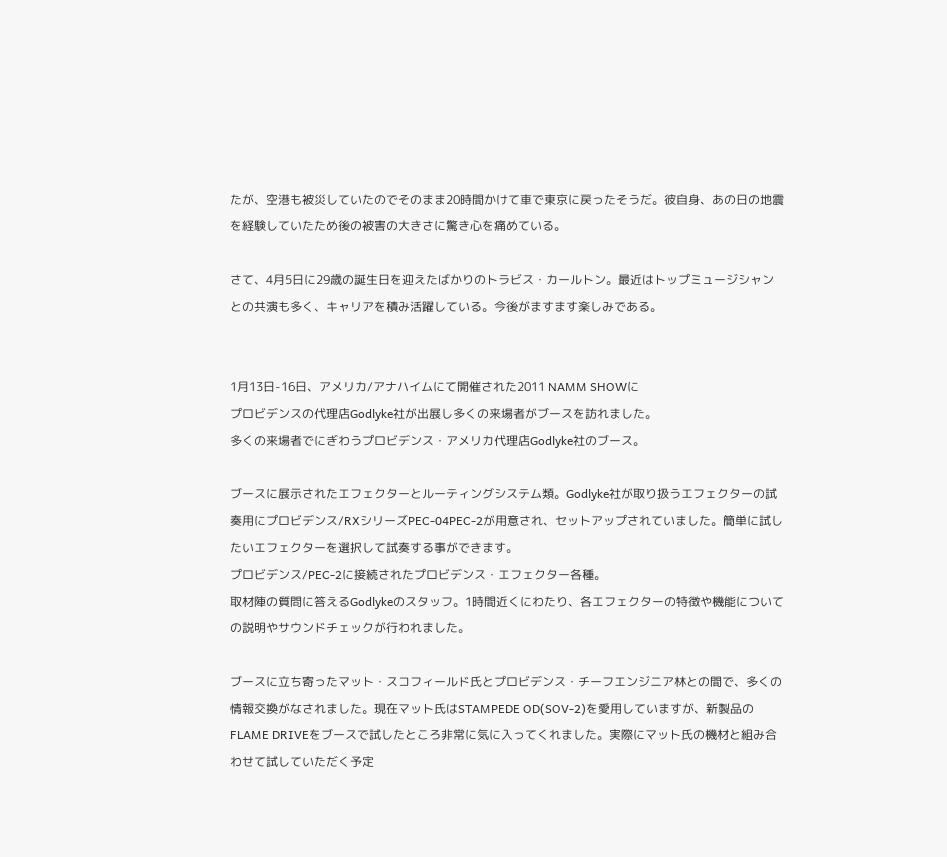たが、空港も被災していたのでそのまま20時間かけて車で東京に戻ったそうだ。彼自身、あの日の地震を経験していたため後の被害の大きさに驚き心を痛めている。

さて、4月5日に29歳の誕生日を迎えたばかりのトラビス・カールトン。最近はトップミュージシャンとの共演も多く、キャリアを積み活躍している。今後がますます楽しみである。


1月13日-16日、アメリカ/アナハイムにて開催された2011 NAMM SHOWに
プロビデンスの代理店Godlyke社が出展し多くの来場者がブースを訪れました。
多くの来場者でにぎわうプロビデンス・アメリカ代理店Godlyke社のブース。

ブースに展示されたエフェクターとルーティングシステム類。Godlyke社が取り扱うエフェクターの試奏用にプロビデンス/RXシリーズPEC-04PEC-2が用意され、セットアップされていました。簡単に試したいエフェクターを選択して試奏する事ができます。
プロビデンス/PEC-2に接続されたプロビデンス・エフェクター各種。
取材陣の質問に答えるGodlykeのスタッフ。1時間近くにわたり、各エフェクターの特徴や機能についての説明やサウンドチェックが行われました。

ブースに立ち寄ったマット・スコフィールド氏とプロビデンス・チーフエンジニア林との間で、多くの情報交換がなされました。現在マット氏はSTAMPEDE OD(SOV-2)を愛用していますが、新製品のFLAME DRIVEをブースで試したところ非常に気に入ってくれました。実際にマット氏の機材と組み合わせて試していただく予定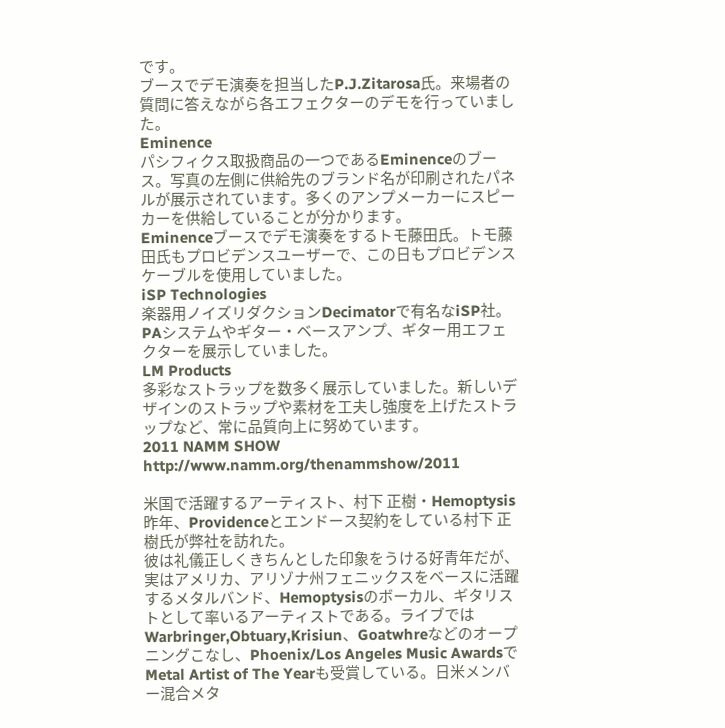です。
ブースでデモ演奏を担当したP.J.Zitarosa氏。来場者の質問に答えながら各エフェクターのデモを行っていました。
Eminence
パシフィクス取扱商品の一つであるEminenceのブース。写真の左側に供給先のブランド名が印刷されたパネルが展示されています。多くのアンプメーカーにスピーカーを供給していることが分かります。
Eminenceブースでデモ演奏をするトモ藤田氏。トモ藤田氏もプロビデンスユーザーで、この日もプロビデンスケーブルを使用していました。
iSP Technologies
楽器用ノイズリダクションDecimatorで有名なiSP社。PAシステムやギター・ベースアンプ、ギター用エフェクターを展示していました。
LM Products
多彩なストラップを数多く展示していました。新しいデザインのストラップや素材を工夫し強度を上げたストラップなど、常に品質向上に努めています。
2011 NAMM SHOW
http://www.namm.org/thenammshow/2011

米国で活躍するアーティスト、村下 正樹・Hemoptysis
昨年、Providenceとエンドース契約をしている村下 正樹氏が弊社を訪れた。
彼は礼儀正しくきちんとした印象をうける好青年だが、実はアメリカ、アリゾナ州フェニックスをベースに活躍するメタルバンド、Hemoptysisのボーカル、ギタリストとして率いるアーティストである。ライブではWarbringer,Obtuary,Krisiun、Goatwhreなどのオープニングこなし、Phoenix/Los Angeles Music AwardsでMetal Artist of The Yearも受賞している。日米メンバー混合メタ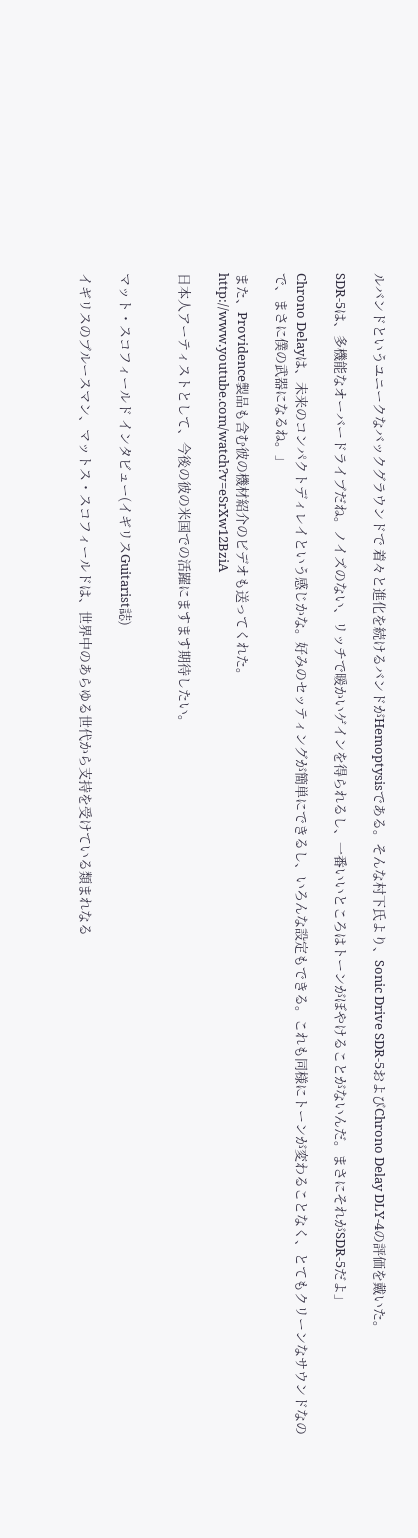ルバンドというユニークなバックグラウンドで 着々と進化を続けるバンドがHemoptysisである。そんな村下氏より、Sonic Drive SDR-5およびChrono Delay DLY-4の評価を戴いた。

SDR-5は、多機能なオーバードライブだね。ノイズのない、リッチで暖かいゲインを得られるし、一番いいところはトーンがぼやけることがないんだ。まさにそれがSDR-5だよ」

Chrono Delayは、未来のコンパクトディレイという感じかな。好みのセッティングが簡単にできるし、いろんな設定もできる。これも同様にトーンが変わることなく、とてもクリーンなサウンドなので、まさに僕の武器になるね。」

また、Providence製品も含む彼の機材紹介のビデオも送ってくれた。
http://www.youtube.com/watch?v=eSrXw12BziA

日本人アーティストとして、今後の彼の米国での活躍にますます期待したい。


マット・スコフィールド インタビュー(イギリスGuitarist誌)

イギリスのブルースマン、マットス・スコフィールドは、世界中のあらゆる世代から支持を受けている類まれなる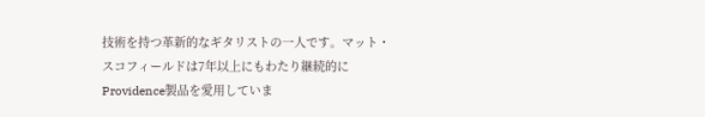技術を持つ革新的なギタリストの一人です。マット・スコフィールドは7年以上にもわたり継続的にProvidence製品を愛用していま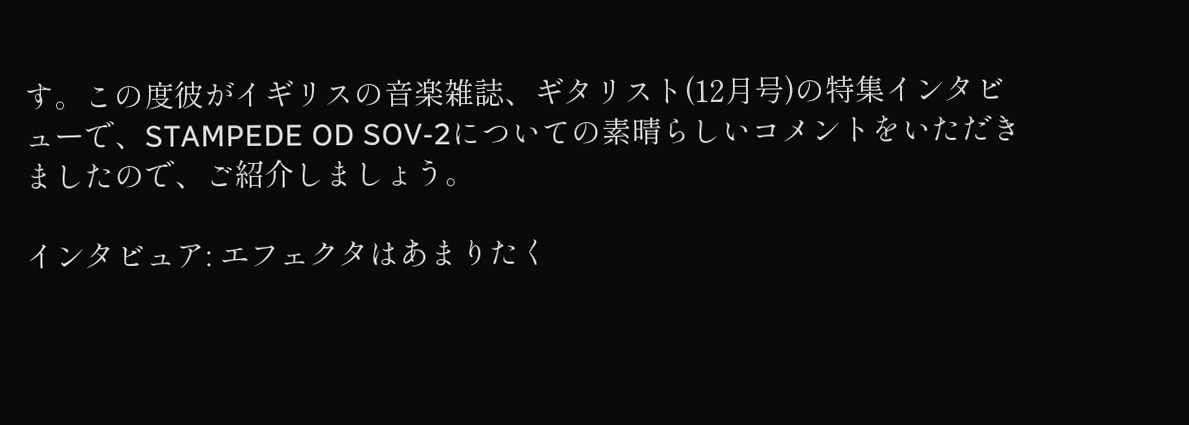す。この度彼がイギリスの音楽雑誌、ギタリスト(12月号)の特集インタビューで、STAMPEDE OD SOV-2についての素晴らしいコメントをいただきましたので、ご紹介しましょう。

インタビュア: エフェクタはあまりたく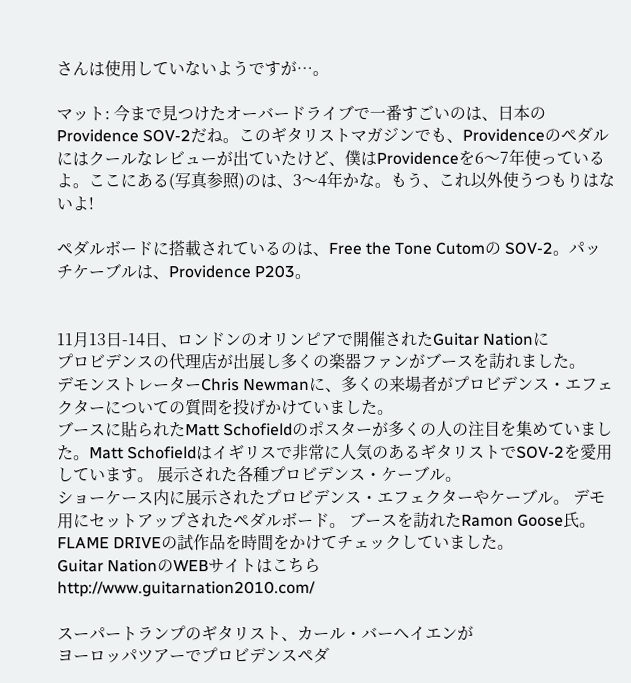さんは使用していないようですが…。

マット: 今まで見つけたオーバードライブで一番すごいのは、日本のProvidence SOV-2だね。このギタリストマガジンでも、Providenceのペダルにはクールなレビューが出ていたけど、僕はProvidenceを6〜7年使っているよ。ここにある(写真参照)のは、3〜4年かな。もう、これ以外使うつもりはないよ!

ペダルボードに搭載されているのは、Free the Tone Cutomの SOV-2。パッチケーブルは、Providence P203。


11月13日-14日、ロンドンのオリンピアで開催されたGuitar Nationに
プロビデンスの代理店が出展し多くの楽器ファンがブースを訪れました。
デモンストレーターChris Newmanに、多くの来場者がプロビデンス・エフェクターについての質問を投げかけていました。
ブースに貼られたMatt Schofieldのポスターが多くの人の注目を集めていました。Matt Schofieldはイギリスで非常に人気のあるギタリストでSOV-2を愛用しています。 展示された各種プロビデンス・ケーブル。
ショーケース内に展示されたプロビデンス・エフェクターやケーブル。 デモ用にセットアップされたペダルボード。 ブースを訪れたRamon Goose氏。FLAME DRIVEの試作品を時間をかけてチェックしていました。
Guitar NationのWEBサイトはこちら
http://www.guitarnation2010.com/

スーパートランプのギタリスト、カール・バーヘイエンが
ヨーロッパツアーでプロビデンスペダ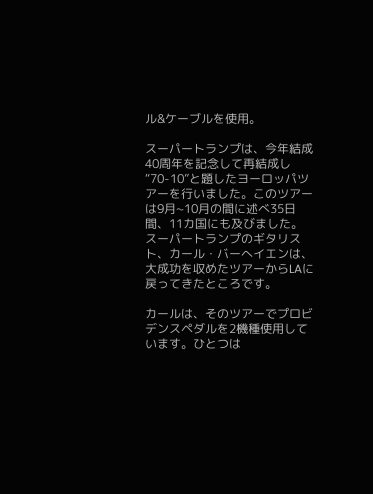ル&ケーブルを使用。

スーパートランプは、今年結成40周年を記念して再結成し“70-10”と題したヨーロッパツアーを行いました。このツアーは9月~10月の間に述べ35日間、11カ国にも及びました。
スーパートランプのギタリスト、カール・バーへイエンは、大成功を収めたツアーからLAに戻ってきたところです。

カールは、そのツアーでプロビデンスペダルを2機種使用しています。ひとつは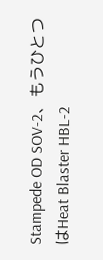Stampede OD SOV-2、もうひとつはHeat Blaster HBL-2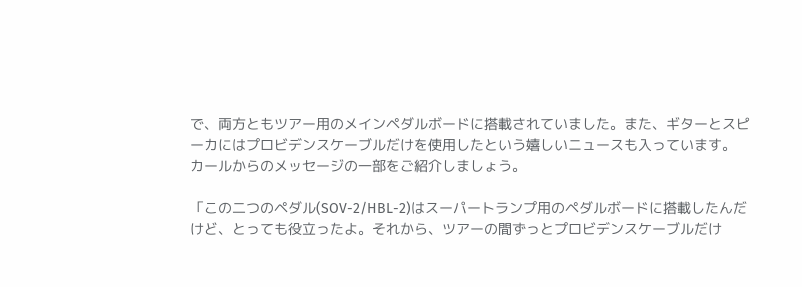で、両方ともツアー用のメインペダルボードに搭載されていました。また、ギターとスピーカにはプロビデンスケーブルだけを使用したという嬉しいニュースも入っています。
カールからのメッセージの一部をご紹介しましょう。

「この二つのペダル(SOV-2/HBL-2)はスーパートランプ用のペダルボードに搭載したんだけど、とっても役立ったよ。それから、ツアーの間ずっとプロビデンスケーブルだけ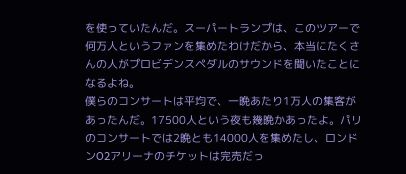を使っていたんだ。スーパートランプは、このツアーで何万人というファンを集めたわけだから、本当にたくさんの人がプロビデンスペダルのサウンドを聞いたことになるよね。
僕らのコンサートは平均で、一晩あたり1万人の集客があったんだ。17500人という夜も幾晩かあったよ。パリのコンサートでは2晩とも14000人を集めたし、ロンドンO2アリーナのチケットは完売だっ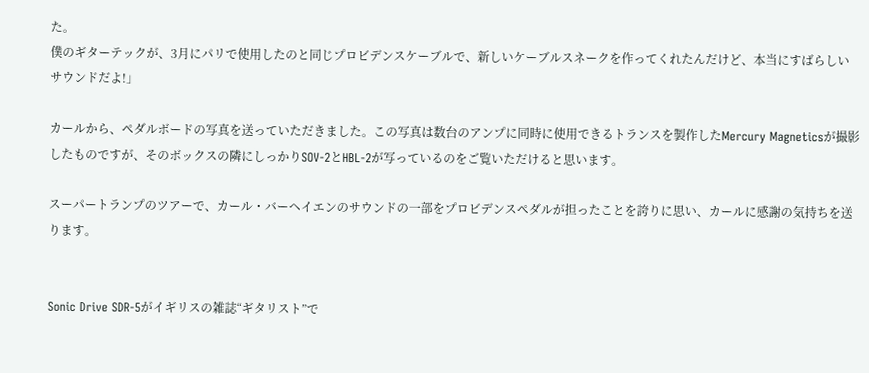た。
僕のギターテックが、3月にパリで使用したのと同じプロビデンスケーブルで、新しいケーブルスネークを作ってくれたんだけど、本当にすばらしいサウンドだよ!」

カールから、ペダルボードの写真を送っていただきました。この写真は数台のアンプに同時に使用できるトランスを製作したMercury Magneticsが撮影したものですが、そのボックスの隣にしっかりSOV-2とHBL-2が写っているのをご覧いただけると思います。

スーパートランプのツアーで、カール・バーヘイエンのサウンドの一部をプロビデンスペダルが担ったことを誇りに思い、カールに感謝の気持ちを送ります。


Sonic Drive SDR-5がイギリスの雑誌“ギタリスト”で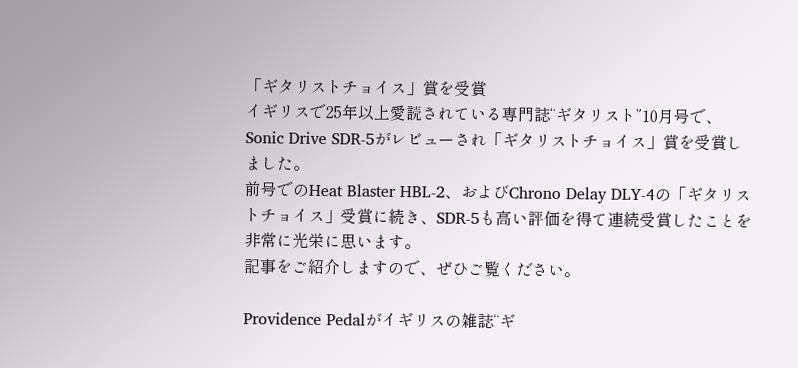「ギタリストチョイス」賞を受賞
イギリスで25年以上愛読されている専門誌“ギタリスト”10月号で、Sonic Drive SDR-5がレビューされ「ギタリストチョイス」賞を受賞しました。
前号でのHeat Blaster HBL-2、およびChrono Delay DLY-4の「ギタリストチョイス」受賞に続き、SDR-5も高い評価を得て連続受賞したことを非常に光栄に思います。
記事をご紹介しますので、ぜひご覧ください。

Providence Pedalがイギリスの雑誌“ギ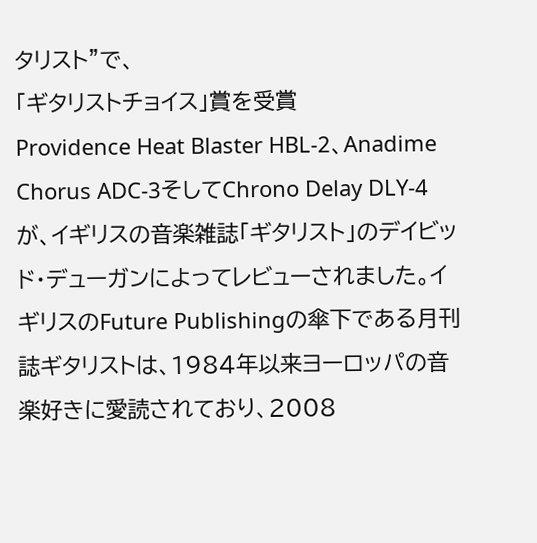タリスト”で、
「ギタリストチョイス」賞を受賞
Providence Heat Blaster HBL-2、Anadime Chorus ADC-3そしてChrono Delay DLY-4が、イギリスの音楽雑誌「ギタリスト」のデイビッド・デューガンによってレビューされました。イギリスのFuture Publishingの傘下である月刊誌ギタリストは、1984年以来ヨーロッパの音楽好きに愛読されており、2008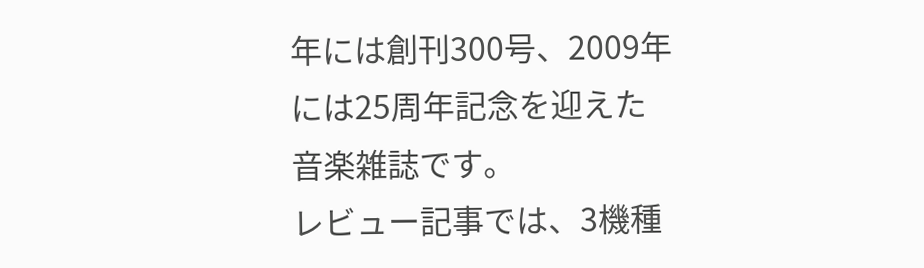年には創刊300号、2009年には25周年記念を迎えた音楽雑誌です。
レビュー記事では、3機種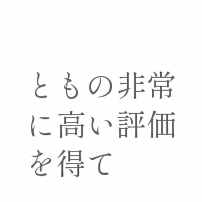ともの非常に高い評価を得て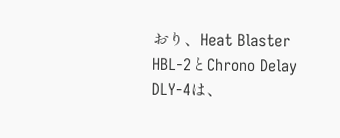おり、Heat Blaster HBL-2とChrono Delay DLY-4は、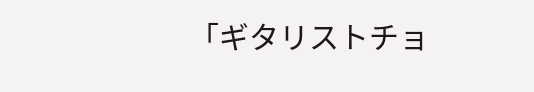「ギタリストチョ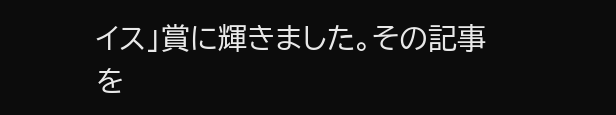イス」賞に輝きました。その記事を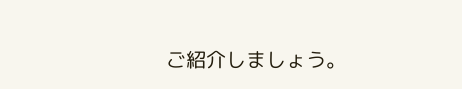ご紹介しましょう。